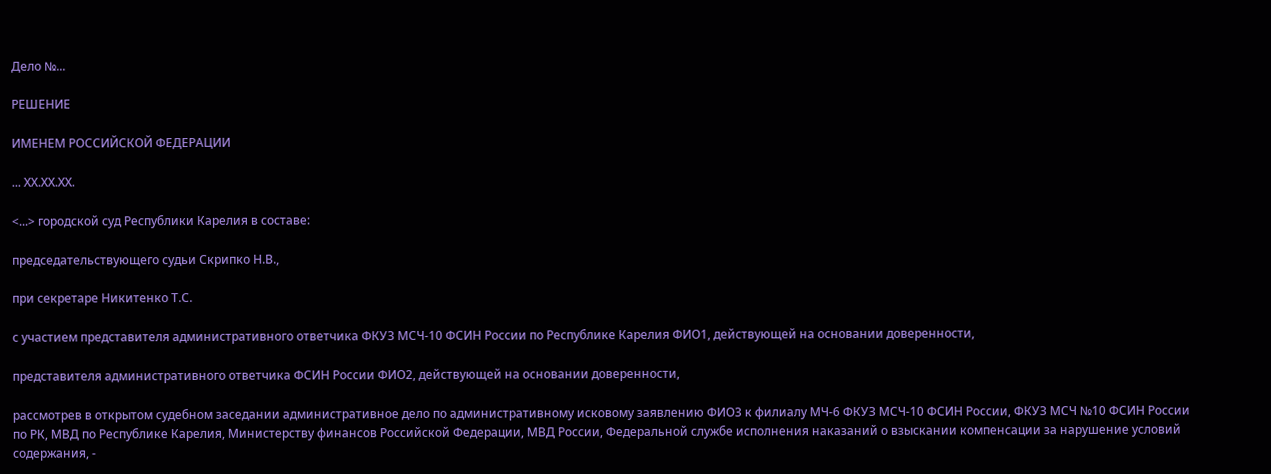Дело №...

РЕШЕНИЕ

ИМЕНЕМ РОССИЙСКОЙ ФЕДЕРАЦИИ

... ХХ.ХХ.ХХ.

<...> городской суд Республики Карелия в составе:

председательствующего судьи Скрипко Н.В.,

при секретаре Никитенко Т.С.

с участием представителя административного ответчика ФКУЗ МСЧ-10 ФСИН России по Республике Карелия ФИО1, действующей на основании доверенности,

представителя административного ответчика ФСИН России ФИО2, действующей на основании доверенности,

рассмотрев в открытом судебном заседании административное дело по административному исковому заявлению ФИО3 к филиалу МЧ-6 ФКУЗ МСЧ-10 ФСИН России, ФКУЗ МСЧ №10 ФСИН России по РК, МВД по Республике Карелия, Министерству финансов Российской Федерации, МВД России, Федеральной службе исполнения наказаний о взыскании компенсации за нарушение условий содержания, -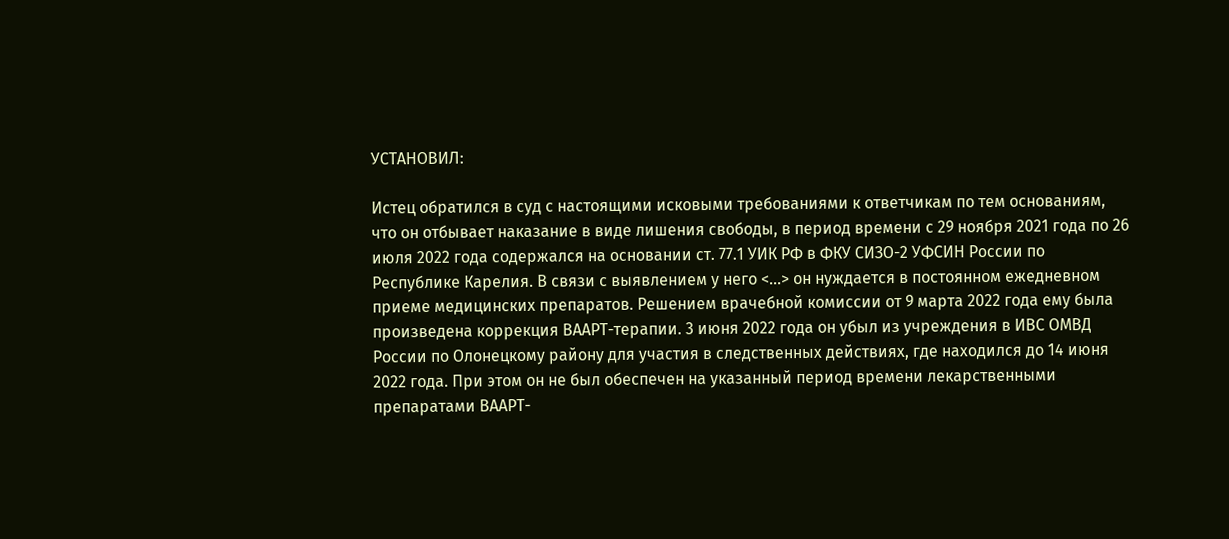УСТАНОВИЛ:

Истец обратился в суд с настоящими исковыми требованиями к ответчикам по тем основаниям, что он отбывает наказание в виде лишения свободы, в период времени с 29 ноября 2021 года по 26 июля 2022 года содержался на основании ст. 77.1 УИК РФ в ФКУ СИЗО-2 УФСИН России по Республике Карелия. В связи с выявлением у него <...> он нуждается в постоянном ежедневном приеме медицинских препаратов. Решением врачебной комиссии от 9 марта 2022 года ему была произведена коррекция ВААРТ-терапии. 3 июня 2022 года он убыл из учреждения в ИВС ОМВД России по Олонецкому району для участия в следственных действиях, где находился до 14 июня 2022 года. При этом он не был обеспечен на указанный период времени лекарственными препаратами ВААРТ-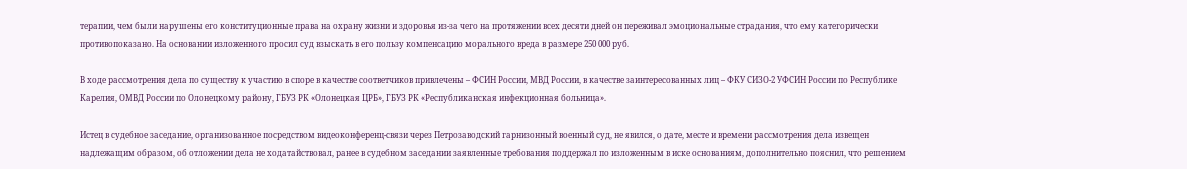терапии, чем были нарушены его конституционные права на охрану жизни и здоровья из-за чего на протяжении всех десяти дней он переживал эмоциональные страдания, что ему категорически противопоказано. На основании изложенного просил суд взыскать в его пользу компенсацию морального вреда в размере 250 000 руб.

В ходе рассмотрения дела по существу к участию в споре в качестве соответчиков привлечены – ФСИН России, МВД России, в качестве заинтересованных лиц – ФКУ СИЗО-2 УФСИН России по Республике Карелия, ОМВД России по Олонецкому району, ГБУЗ РК «Олонецкая ЦРБ», ГБУЗ РК «Республиканская инфекционная больница».

Истец в судебное заседание, организованное посредством видеоконференц-связи через Петрозаводский гарнизонный военный суд, не явился, о дате, месте и времени рассмотрения дела извещен надлежащим образом, об отложении дела не ходатайствовал, ранее в судебном заседании заявленные требования поддержал по изложенным в иске основаниям, дополнительно пояснил, что решением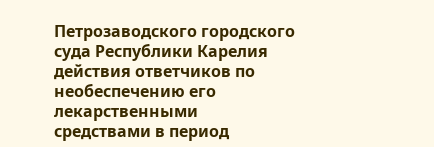Петрозаводского городского суда Республики Карелия действия ответчиков по необеспечению его лекарственными средствами в период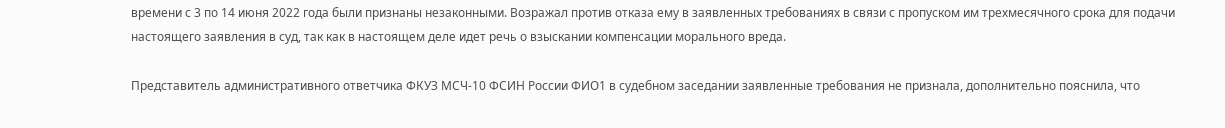времени с 3 по 14 июня 2022 года были признаны незаконными. Возражал против отказа ему в заявленных требованиях в связи с пропуском им трехмесячного срока для подачи настоящего заявления в суд, так как в настоящем деле идет речь о взыскании компенсации морального вреда.

Представитель административного ответчика ФКУЗ МСЧ-10 ФСИН России ФИО1 в судебном заседании заявленные требования не признала, дополнительно пояснила, что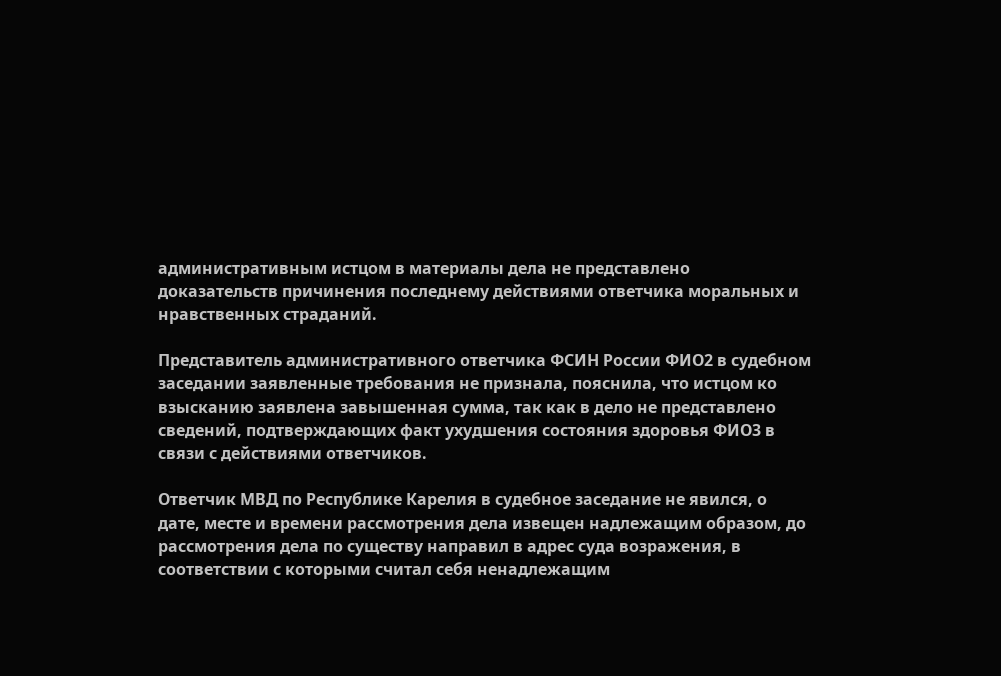административным истцом в материалы дела не представлено доказательств причинения последнему действиями ответчика моральных и нравственных страданий.

Представитель административного ответчика ФСИН России ФИО2 в судебном заседании заявленные требования не признала, пояснила, что истцом ко взысканию заявлена завышенная сумма, так как в дело не представлено сведений, подтверждающих факт ухудшения состояния здоровья ФИО3 в связи с действиями ответчиков.

Ответчик МВД по Республике Карелия в судебное заседание не явился, о дате, месте и времени рассмотрения дела извещен надлежащим образом, до рассмотрения дела по существу направил в адрес суда возражения, в соответствии с которыми считал себя ненадлежащим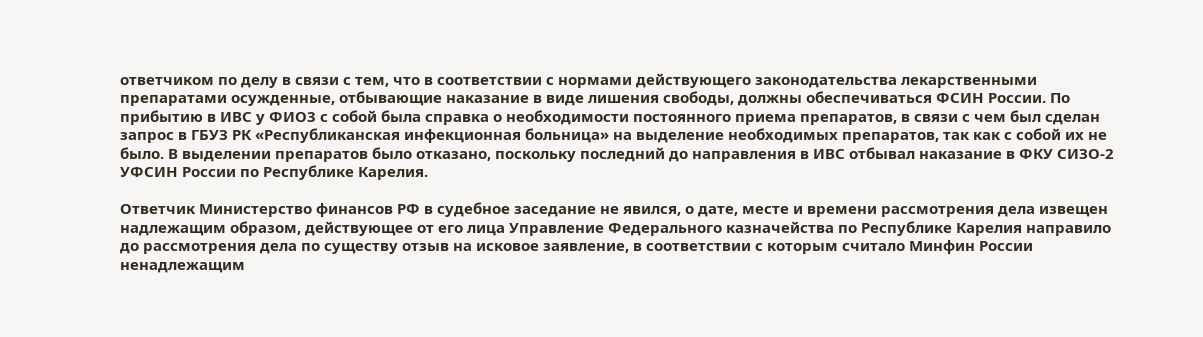ответчиком по делу в связи с тем, что в соответствии с нормами действующего законодательства лекарственными препаратами осужденные, отбывающие наказание в виде лишения свободы, должны обеспечиваться ФСИН России. По прибытию в ИВС у ФИО3 с собой была справка о необходимости постоянного приема препаратов, в связи с чем был сделан запрос в ГБУЗ РК «Республиканская инфекционная больница» на выделение необходимых препаратов, так как с собой их не было. В выделении препаратов было отказано, поскольку последний до направления в ИВС отбывал наказание в ФКУ СИЗО-2 УФСИН России по Республике Карелия.

Ответчик Министерство финансов РФ в судебное заседание не явился, о дате, месте и времени рассмотрения дела извещен надлежащим образом, действующее от его лица Управление Федерального казначейства по Республике Карелия направило до рассмотрения дела по существу отзыв на исковое заявление, в соответствии с которым считало Минфин России ненадлежащим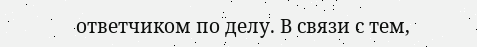ответчиком по делу. В связи с тем,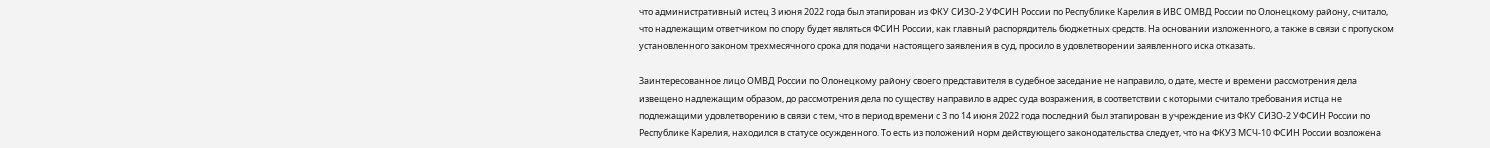что административный истец 3 июня 2022 года был этапирован из ФКУ СИЗО-2 УФСИН России по Республике Карелия в ИВС ОМВД России по Олонецкому району, считало, что надлежащим ответчиком по спору будет являться ФСИН России, как главный распорядитель бюджетных средств. На основании изложенного, а также в связи с пропуском установленного законом трехмесячного срока для подачи настоящего заявления в суд, просило в удовлетворении заявленного иска отказать.

Заинтересованное лицо ОМВД России по Олонецкому району своего представителя в судебное заседание не направило, о дате, месте и времени рассмотрения дела извещено надлежащим образом, до рассмотрения дела по существу направило в адрес суда возражения, в соответствии с которыми считало требования истца не подлежащими удовлетворению в связи с тем, что в период времени с 3 по 14 июня 2022 года последний был этапирован в учреждение из ФКУ СИЗО-2 УФСИН России по Республике Карелия, находился в статусе осужденного. То есть из положений норм действующего законодательства следует, что на ФКУЗ МСЧ-10 ФСИН России возложена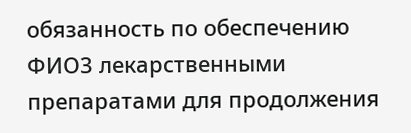обязанность по обеспечению ФИО3 лекарственными препаратами для продолжения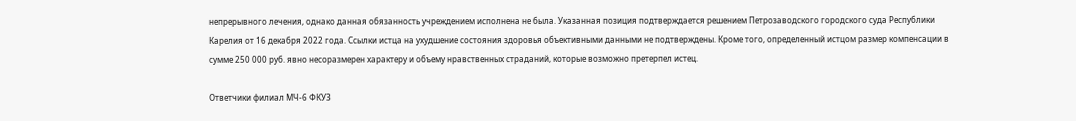непрерывного лечения, однако данная обязанность учреждением исполнена не была. Указанная позиция подтверждается решением Петрозаводского городского суда Республики Карелия от 16 декабря 2022 года. Ссылки истца на ухудшение состояния здоровья объективными данными не подтверждены. Кроме того, определенный истцом размер компенсации в сумме 250 000 руб. явно несоразмерен характеру и объему нравственных страданий, которые возможно претерпел истец.

Ответчики филиал МЧ-6 ФКУЗ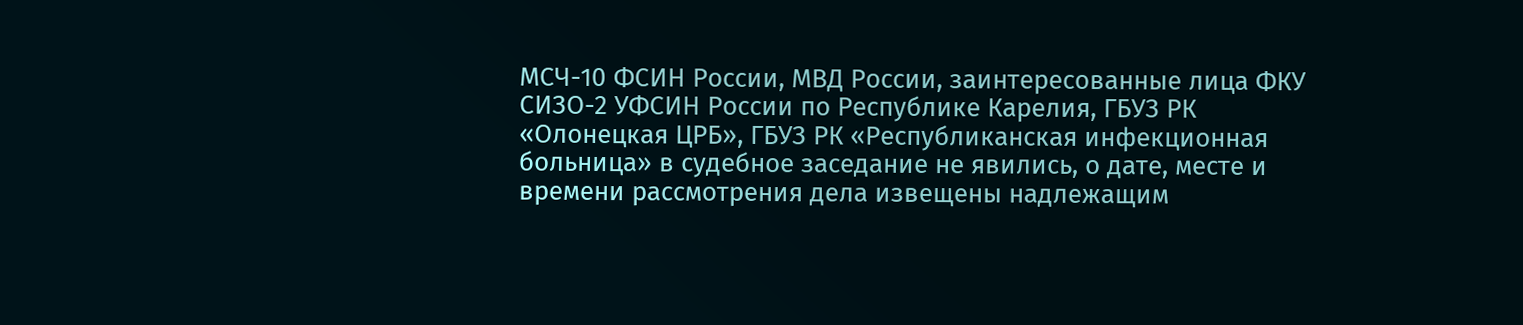МСЧ-10 ФСИН России, МВД России, заинтересованные лица ФКУ СИЗО-2 УФСИН России по Республике Карелия, ГБУЗ РК «Олонецкая ЦРБ», ГБУЗ РК «Республиканская инфекционная больница» в судебное заседание не явились, о дате, месте и времени рассмотрения дела извещены надлежащим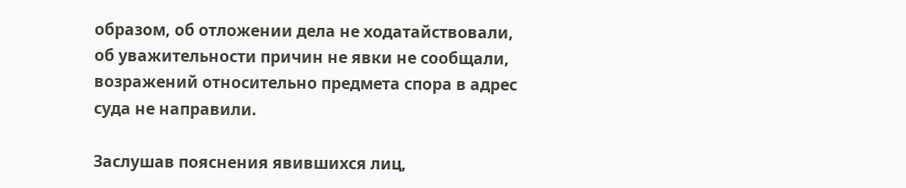образом, об отложении дела не ходатайствовали, об уважительности причин не явки не сообщали, возражений относительно предмета спора в адрес суда не направили.

Заслушав пояснения явившихся лиц,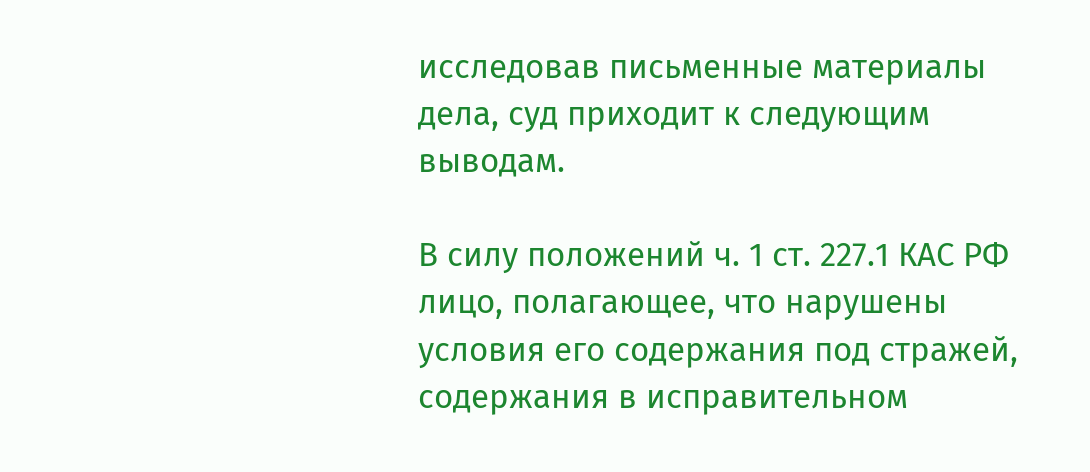исследовав письменные материалы дела, суд приходит к следующим выводам.

В силу положений ч. 1 ст. 227.1 КАС РФ лицо, полагающее, что нарушены условия его содержания под стражей, содержания в исправительном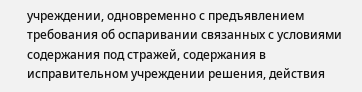учреждении, одновременно с предъявлением требования об оспаривании связанных с условиями содержания под стражей, содержания в исправительном учреждении решения, действия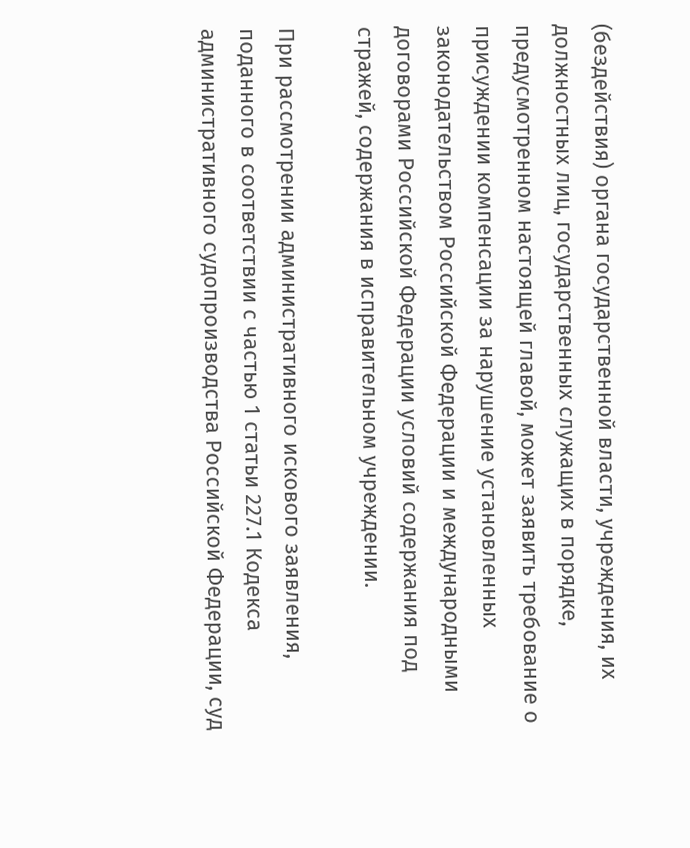(бездействия) органа государственной власти, учреждения, их должностных лиц, государственных служащих в порядке, предусмотренном настоящей главой, может заявить требование о присуждении компенсации за нарушение установленных законодательством Российской Федерации и международными договорами Российской Федерации условий содержания под стражей, содержания в исправительном учреждении.

При рассмотрении административного искового заявления, поданного в соответствии с частью 1 статьи 227.1 Кодекса административного судопроизводства Российской Федерации, суд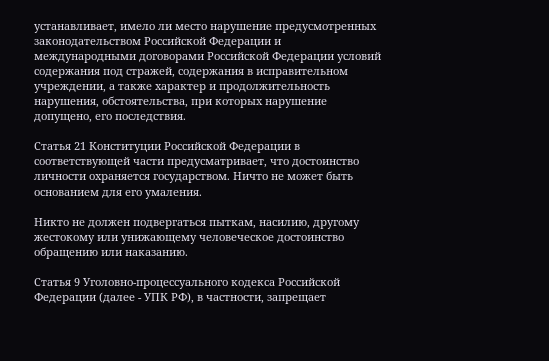устанавливает, имело ли место нарушение предусмотренных законодательством Российской Федерации и международными договорами Российской Федерации условий содержания под стражей, содержания в исправительном учреждении, а также характер и продолжительность нарушения, обстоятельства, при которых нарушение допущено, его последствия.

Статья 21 Конституции Российской Федерации в соответствующей части предусматривает, что достоинство личности охраняется государством. Ничто не может быть основанием для его умаления.

Никто не должен подвергаться пыткам, насилию, другому жестокому или унижающему человеческое достоинство обращению или наказанию.

Статья 9 Уголовно-процессуального кодекса Российской Федерации (далее - УПК РФ), в частности, запрещает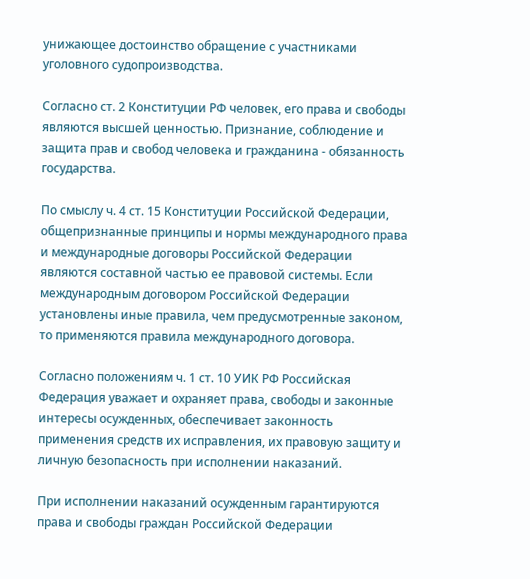унижающее достоинство обращение с участниками уголовного судопроизводства.

Согласно ст. 2 Конституции РФ человек, его права и свободы являются высшей ценностью. Признание, соблюдение и защита прав и свобод человека и гражданина - обязанность государства.

По смыслу ч. 4 ст. 15 Конституции Российской Федерации, общепризнанные принципы и нормы международного права и международные договоры Российской Федерации являются составной частью ее правовой системы. Если международным договором Российской Федерации установлены иные правила, чем предусмотренные законом, то применяются правила международного договора.

Согласно положениям ч. 1 ст. 10 УИК РФ Российская Федерация уважает и охраняет права, свободы и законные интересы осужденных, обеспечивает законность применения средств их исправления, их правовую защиту и личную безопасность при исполнении наказаний.

При исполнении наказаний осужденным гарантируются права и свободы граждан Российской Федерации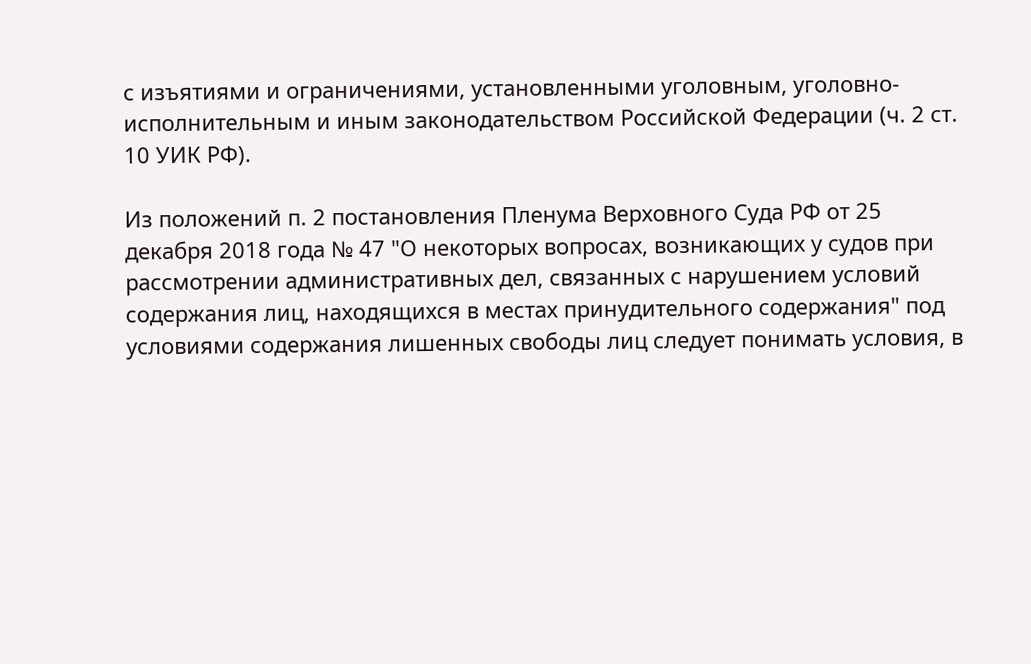с изъятиями и ограничениями, установленными уголовным, уголовно-исполнительным и иным законодательством Российской Федерации (ч. 2 ст. 10 УИК РФ).

Из положений п. 2 постановления Пленума Верховного Суда РФ от 25 декабря 2018 года № 47 "О некоторых вопросах, возникающих у судов при рассмотрении административных дел, связанных с нарушением условий содержания лиц, находящихся в местах принудительного содержания" под условиями содержания лишенных свободы лиц следует понимать условия, в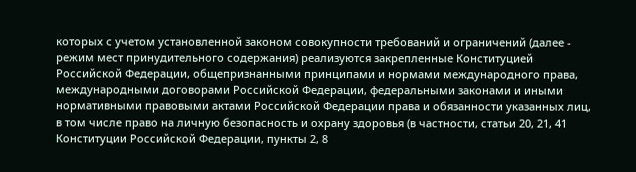которых с учетом установленной законом совокупности требований и ограничений (далее - режим мест принудительного содержания) реализуются закрепленные Конституцией Российской Федерации, общепризнанными принципами и нормами международного права, международными договорами Российской Федерации, федеральными законами и иными нормативными правовыми актами Российской Федерации права и обязанности указанных лиц, в том числе право на личную безопасность и охрану здоровья (в частности, статьи 20, 21, 41 Конституции Российской Федерации, пункты 2, 8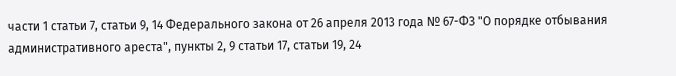части 1 статьи 7, статьи 9, 14 Федерального закона от 26 апреля 2013 года № 67-ФЗ "О порядке отбывания административного ареста", пункты 2, 9 статьи 17, статьи 19, 24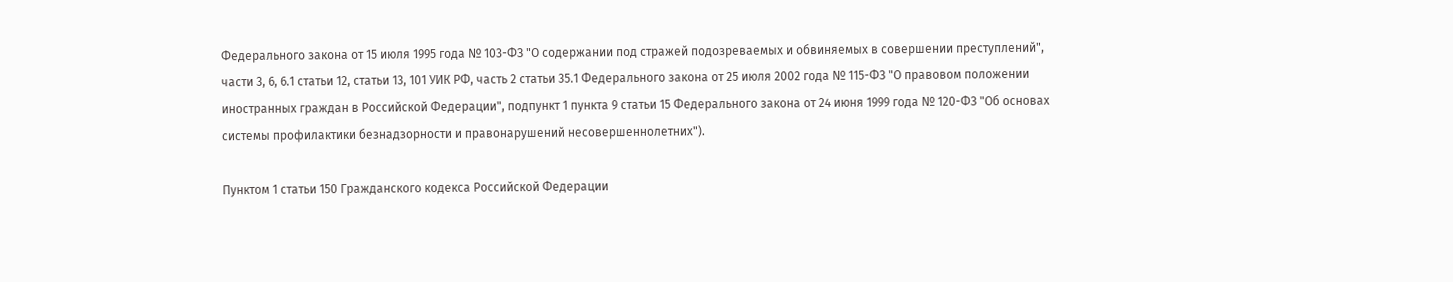Федерального закона от 15 июля 1995 года № 103-ФЗ "О содержании под стражей подозреваемых и обвиняемых в совершении преступлений", части 3, 6, 6.1 статьи 12, статьи 13, 101 УИК РФ, часть 2 статьи 35.1 Федерального закона от 25 июля 2002 года № 115-ФЗ "О правовом положении иностранных граждан в Российской Федерации", подпункт 1 пункта 9 статьи 15 Федерального закона от 24 июня 1999 года № 120-ФЗ "Об основах системы профилактики безнадзорности и правонарушений несовершеннолетних").

Пунктом 1 статьи 150 Гражданского кодекса Российской Федерации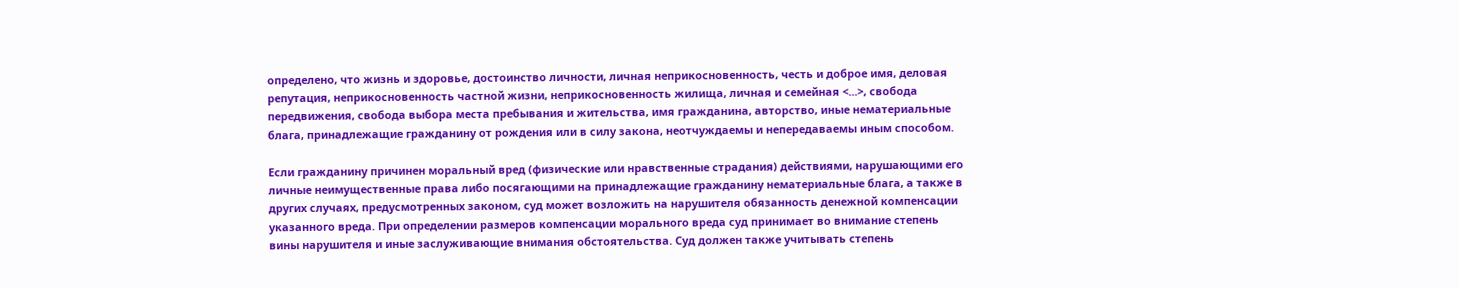определено, что жизнь и здоровье, достоинство личности, личная неприкосновенность, честь и доброе имя, деловая репутация, неприкосновенность частной жизни, неприкосновенность жилища, личная и семейная <...>, свобода передвижения, свобода выбора места пребывания и жительства, имя гражданина, авторство, иные нематериальные блага, принадлежащие гражданину от рождения или в силу закона, неотчуждаемы и непередаваемы иным способом.

Если гражданину причинен моральный вред (физические или нравственные страдания) действиями, нарушающими его личные неимущественные права либо посягающими на принадлежащие гражданину нематериальные блага, а также в других случаях, предусмотренных законом, суд может возложить на нарушителя обязанность денежной компенсации указанного вреда. При определении размеров компенсации морального вреда суд принимает во внимание степень вины нарушителя и иные заслуживающие внимания обстоятельства. Суд должен также учитывать степень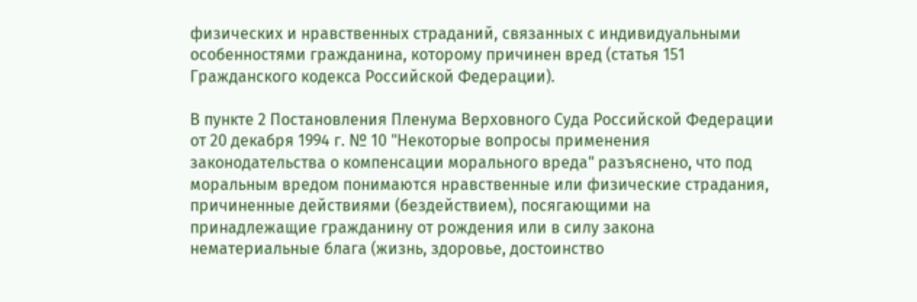физических и нравственных страданий, связанных с индивидуальными особенностями гражданина, которому причинен вред (статья 151 Гражданского кодекса Российской Федерации).

В пункте 2 Постановления Пленума Верховного Суда Российской Федерации от 20 декабря 1994 г. № 10 "Некоторые вопросы применения законодательства о компенсации морального вреда" разъяснено, что под моральным вредом понимаются нравственные или физические страдания, причиненные действиями (бездействием), посягающими на принадлежащие гражданину от рождения или в силу закона нематериальные блага (жизнь, здоровье, достоинство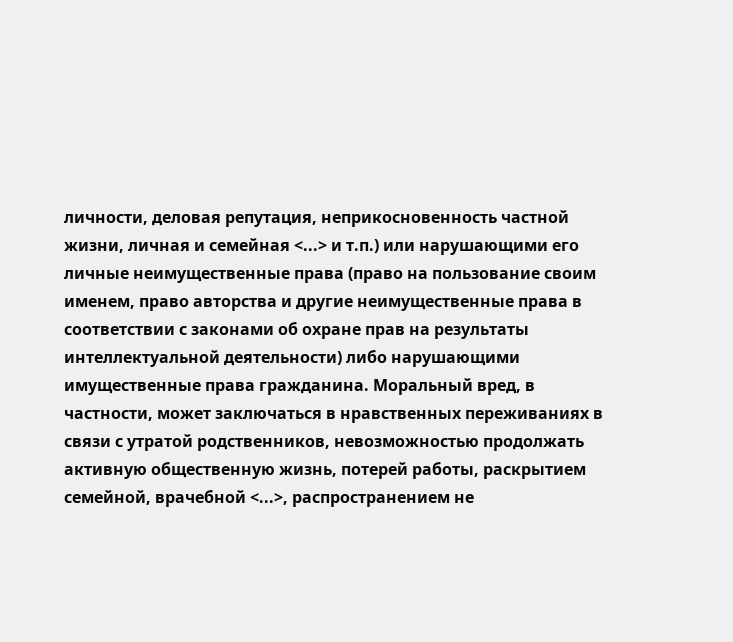личности, деловая репутация, неприкосновенность частной жизни, личная и семейная <...> и т.п.) или нарушающими его личные неимущественные права (право на пользование своим именем, право авторства и другие неимущественные права в соответствии с законами об охране прав на результаты интеллектуальной деятельности) либо нарушающими имущественные права гражданина. Моральный вред, в частности, может заключаться в нравственных переживаниях в связи с утратой родственников, невозможностью продолжать активную общественную жизнь, потерей работы, раскрытием семейной, врачебной <...>, распространением не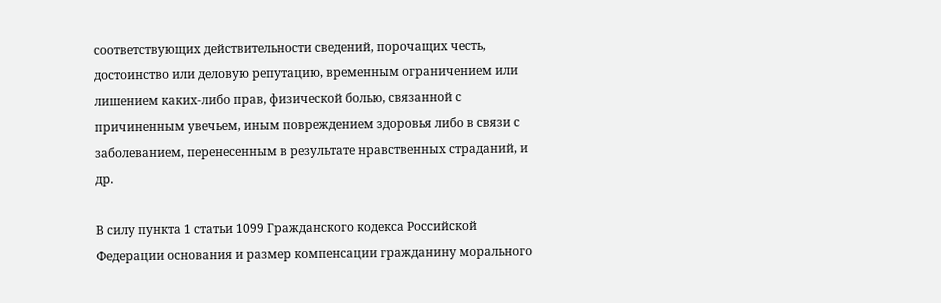соответствующих действительности сведений, порочащих честь, достоинство или деловую репутацию, временным ограничением или лишением каких-либо прав, физической болью, связанной с причиненным увечьем, иным повреждением здоровья либо в связи с заболеванием, перенесенным в результате нравственных страданий, и др.

В силу пункта 1 статьи 1099 Гражданского кодекса Российской Федерации основания и размер компенсации гражданину морального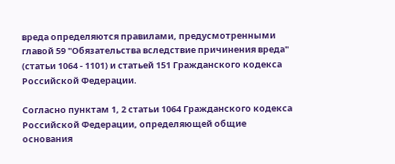вреда определяются правилами, предусмотренными главой 59 "Обязательства вследствие причинения вреда" (статьи 1064 - 1101) и статьей 151 Гражданского кодекса Российской Федерации.

Согласно пунктам 1, 2 статьи 1064 Гражданского кодекса Российской Федерации, определяющей общие основания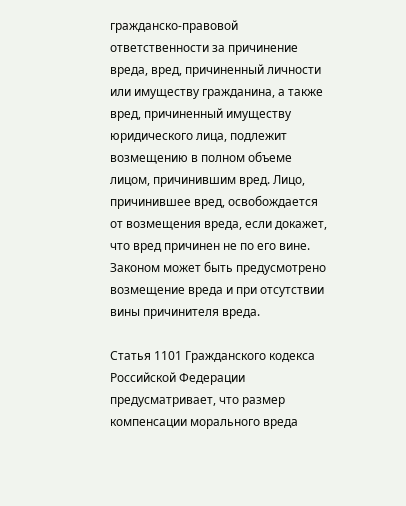гражданско-правовой ответственности за причинение вреда, вред, причиненный личности или имуществу гражданина, а также вред, причиненный имуществу юридического лица, подлежит возмещению в полном объеме лицом, причинившим вред. Лицо, причинившее вред, освобождается от возмещения вреда, если докажет, что вред причинен не по его вине. Законом может быть предусмотрено возмещение вреда и при отсутствии вины причинителя вреда.

Статья 1101 Гражданского кодекса Российской Федерации предусматривает, что размер компенсации морального вреда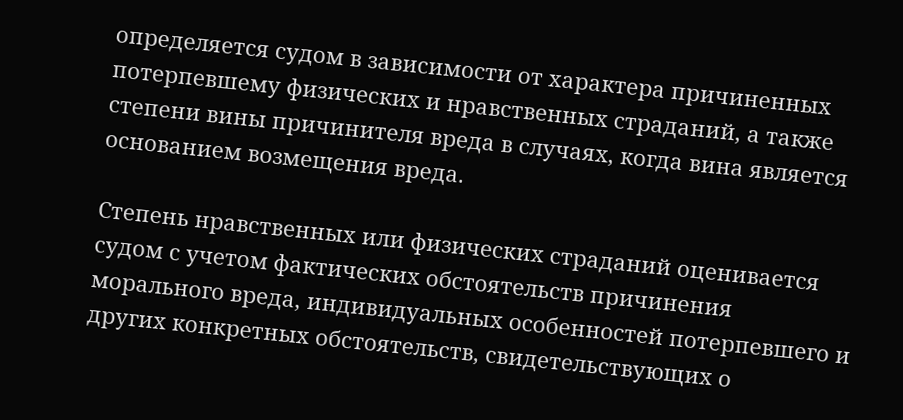определяется судом в зависимости от характера причиненных потерпевшему физических и нравственных страданий, а также степени вины причинителя вреда в случаях, когда вина является основанием возмещения вреда.

Степень нравственных или физических страданий оценивается судом с учетом фактических обстоятельств причинения морального вреда, индивидуальных особенностей потерпевшего и других конкретных обстоятельств, свидетельствующих о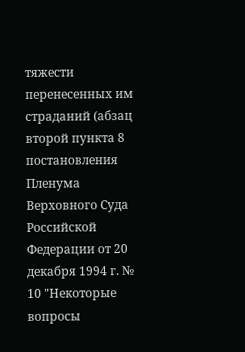тяжести перенесенных им страданий (абзац второй пункта 8 постановления Пленума Верховного Суда Российской Федерации от 20 декабря 1994 г. № 10 "Некоторые вопросы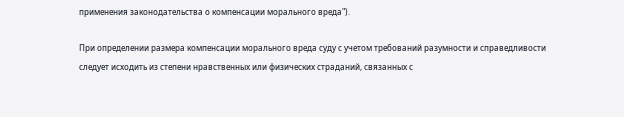применения законодательства о компенсации морального вреда").

При определении размера компенсации морального вреда суду с учетом требований разумности и справедливости следует исходить из степени нравственных или физических страданий, связанных с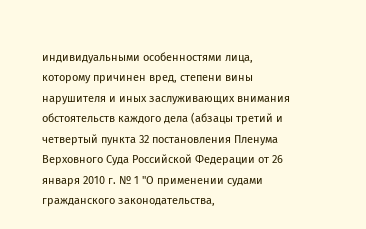индивидуальными особенностями лица, которому причинен вред, степени вины нарушителя и иных заслуживающих внимания обстоятельств каждого дела (абзацы третий и четвертый пункта 32 постановления Пленума Верховного Суда Российской Федерации от 26 января 2010 г. № 1 "О применении судами гражданского законодательства,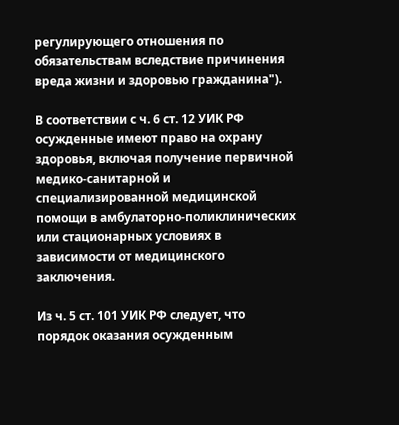регулирующего отношения по обязательствам вследствие причинения вреда жизни и здоровью гражданина").

В соответствии с ч. 6 ст. 12 УИК РФ осужденные имеют право на охрану здоровья, включая получение первичной медико-санитарной и специализированной медицинской помощи в амбулаторно-поликлинических или стационарных условиях в зависимости от медицинского заключения.

Из ч. 5 ст. 101 УИК РФ следует, что порядок оказания осужденным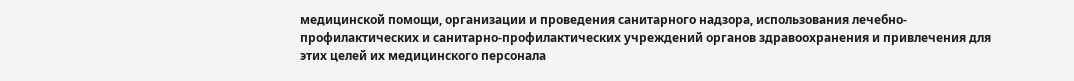медицинской помощи, организации и проведения санитарного надзора, использования лечебно-профилактических и санитарно-профилактических учреждений органов здравоохранения и привлечения для этих целей их медицинского персонала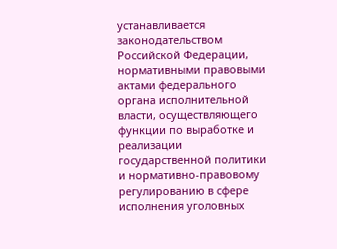устанавливается законодательством Российской Федерации, нормативными правовыми актами федерального органа исполнительной власти, осуществляющего функции по выработке и реализации государственной политики и нормативно-правовому регулированию в сфере исполнения уголовных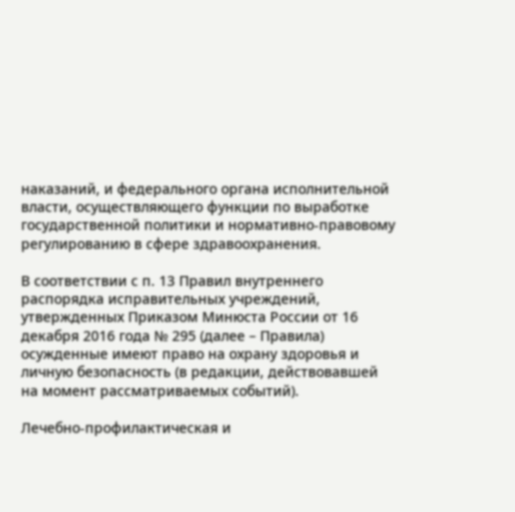наказаний, и федерального органа исполнительной власти, осуществляющего функции по выработке государственной политики и нормативно-правовому регулированию в сфере здравоохранения.

В соответствии с п. 13 Правил внутреннего распорядка исправительных учреждений, утвержденных Приказом Минюста России от 16 декабря 2016 года № 295 (далее – Правила) осужденные имеют право на охрану здоровья и личную безопасность (в редакции, действовавшей на момент рассматриваемых событий).

Лечебно-профилактическая и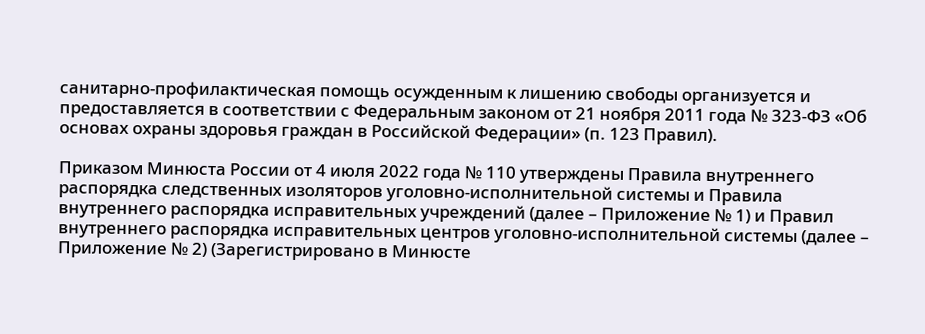санитарно-профилактическая помощь осужденным к лишению свободы организуется и предоставляется в соответствии с Федеральным законом от 21 ноября 2011 года № 323-ФЗ «Об основах охраны здоровья граждан в Российской Федерации» (п. 123 Правил).

Приказом Минюста России от 4 июля 2022 года № 110 утверждены Правила внутреннего распорядка следственных изоляторов уголовно-исполнительной системы и Правила внутреннего распорядка исправительных учреждений (далее – Приложение № 1) и Правил внутреннего распорядка исправительных центров уголовно-исполнительной системы (далее – Приложение № 2) (Зарегистрировано в Минюсте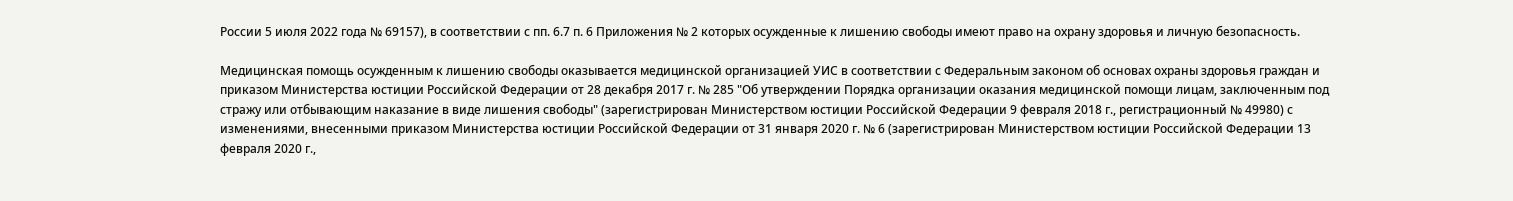России 5 июля 2022 года № 69157), в соответствии с пп. 6.7 п. 6 Приложения № 2 которых осужденные к лишению свободы имеют право на охрану здоровья и личную безопасность.

Медицинская помощь осужденным к лишению свободы оказывается медицинской организацией УИС в соответствии с Федеральным законом об основах охраны здоровья граждан и приказом Министерства юстиции Российской Федерации от 28 декабря 2017 г. № 285 "Об утверждении Порядка организации оказания медицинской помощи лицам, заключенным под стражу или отбывающим наказание в виде лишения свободы" (зарегистрирован Министерством юстиции Российской Федерации 9 февраля 2018 г., регистрационный № 49980) с изменениями, внесенными приказом Министерства юстиции Российской Федерации от 31 января 2020 г. № 6 (зарегистрирован Министерством юстиции Российской Федерации 13 февраля 2020 г.,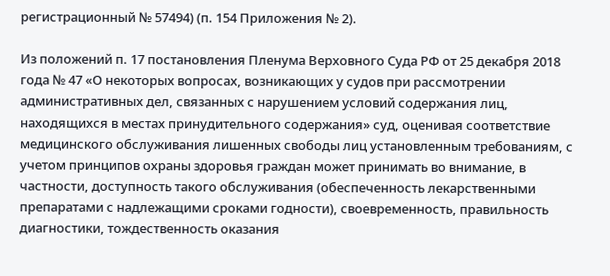регистрационный № 57494) (п. 154 Приложения № 2).

Из положений п. 17 постановления Пленума Верховного Суда РФ от 25 декабря 2018 года № 47 «О некоторых вопросах, возникающих у судов при рассмотрении административных дел, связанных с нарушением условий содержания лиц, находящихся в местах принудительного содержания» суд, оценивая соответствие медицинского обслуживания лишенных свободы лиц установленным требованиям, с учетом принципов охраны здоровья граждан может принимать во внимание, в частности, доступность такого обслуживания (обеспеченность лекарственными препаратами с надлежащими сроками годности), своевременность, правильность диагностики, тождественность оказания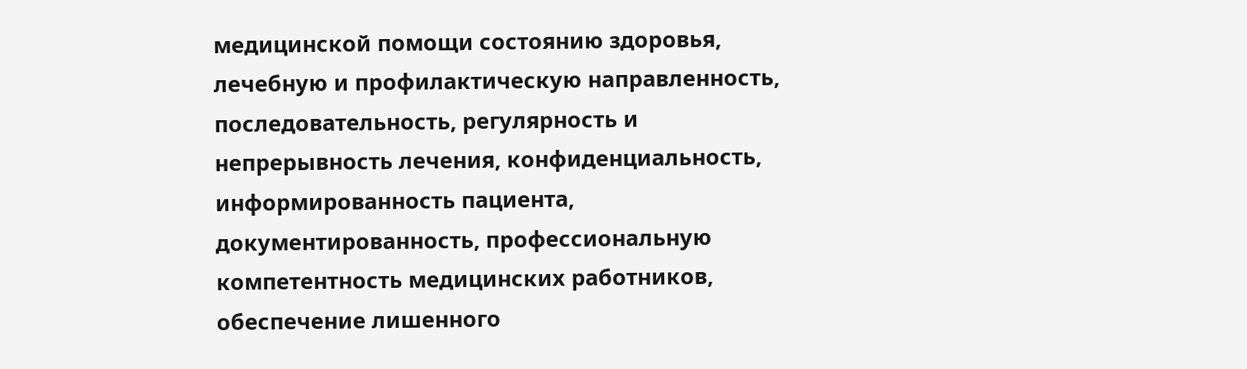медицинской помощи состоянию здоровья, лечебную и профилактическую направленность, последовательность, регулярность и непрерывность лечения, конфиденциальность, информированность пациента, документированность, профессиональную компетентность медицинских работников, обеспечение лишенного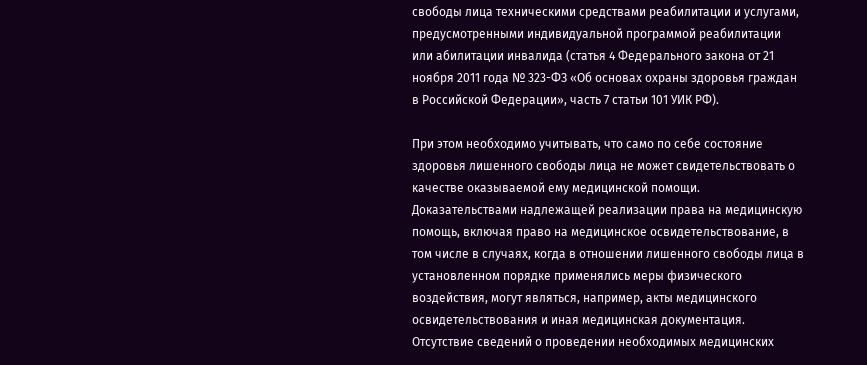свободы лица техническими средствами реабилитации и услугами, предусмотренными индивидуальной программой реабилитации или абилитации инвалида (статья 4 Федерального закона от 21 ноября 2011 года № 323-ФЗ «Об основах охраны здоровья граждан в Российской Федерации», часть 7 статьи 101 УИК РФ).

При этом необходимо учитывать, что само по себе состояние здоровья лишенного свободы лица не может свидетельствовать о качестве оказываемой ему медицинской помощи. Доказательствами надлежащей реализации права на медицинскую помощь, включая право на медицинское освидетельствование, в том числе в случаях, когда в отношении лишенного свободы лица в установленном порядке применялись меры физического воздействия, могут являться, например, акты медицинского освидетельствования и иная медицинская документация. Отсутствие сведений о проведении необходимых медицинских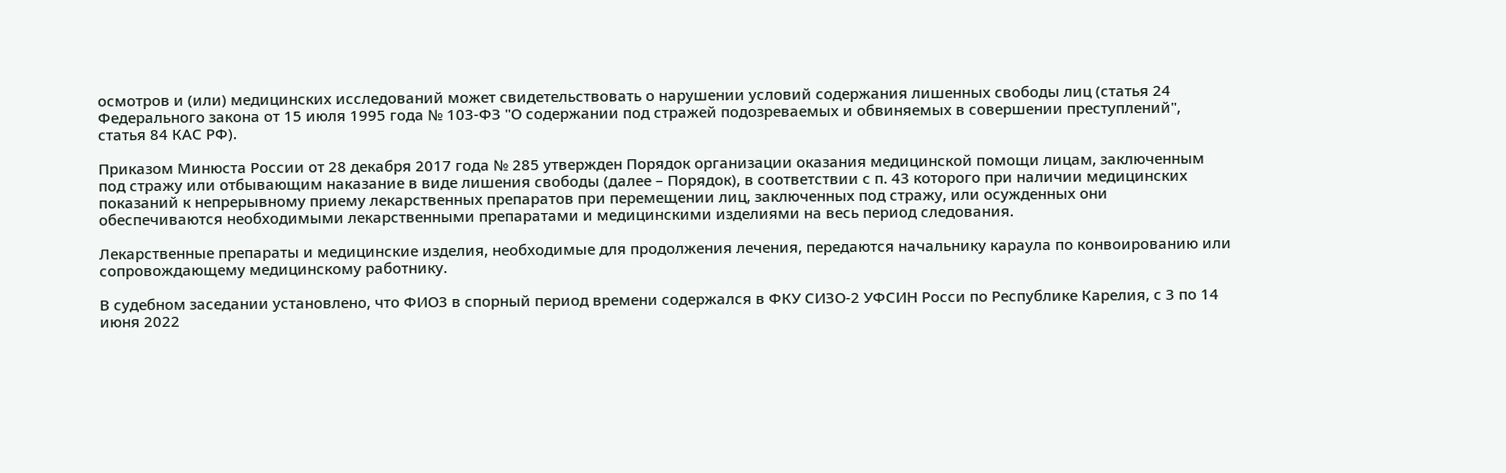осмотров и (или) медицинских исследований может свидетельствовать о нарушении условий содержания лишенных свободы лиц (статья 24 Федерального закона от 15 июля 1995 года № 103-ФЗ "О содержании под стражей подозреваемых и обвиняемых в совершении преступлений", статья 84 КАС РФ).

Приказом Минюста России от 28 декабря 2017 года № 285 утвержден Порядок организации оказания медицинской помощи лицам, заключенным под стражу или отбывающим наказание в виде лишения свободы (далее – Порядок), в соответствии с п. 43 которого при наличии медицинских показаний к непрерывному приему лекарственных препаратов при перемещении лиц, заключенных под стражу, или осужденных они обеспечиваются необходимыми лекарственными препаратами и медицинскими изделиями на весь период следования.

Лекарственные препараты и медицинские изделия, необходимые для продолжения лечения, передаются начальнику караула по конвоированию или сопровождающему медицинскому работнику.

В судебном заседании установлено, что ФИО3 в спорный период времени содержался в ФКУ СИЗО-2 УФСИН Росси по Республике Карелия, с 3 по 14 июня 2022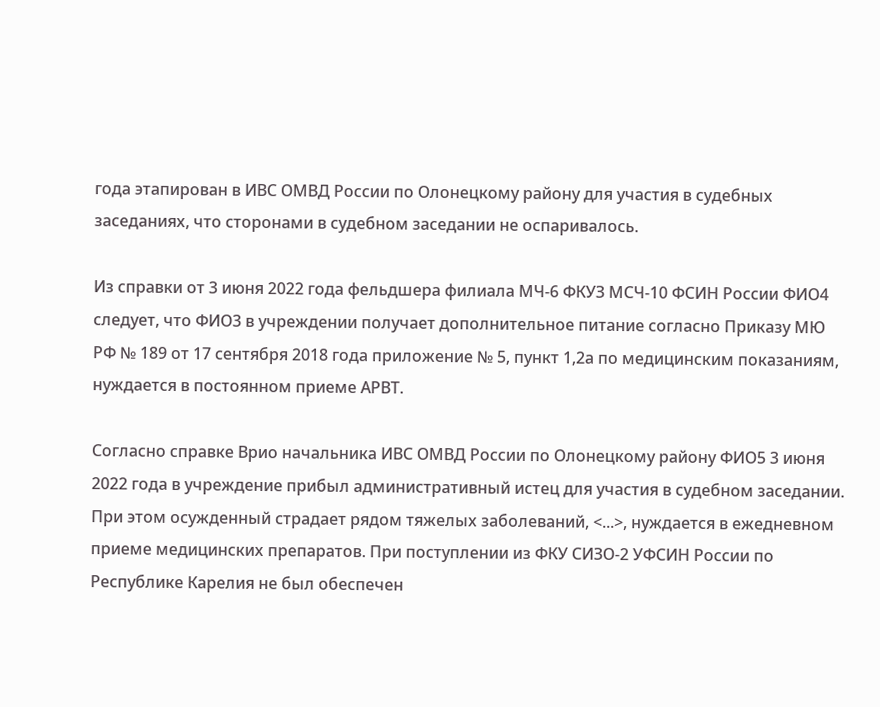года этапирован в ИВС ОМВД России по Олонецкому району для участия в судебных заседаниях, что сторонами в судебном заседании не оспаривалось.

Из справки от 3 июня 2022 года фельдшера филиала МЧ-6 ФКУЗ МСЧ-10 ФСИН России ФИО4 следует, что ФИО3 в учреждении получает дополнительное питание согласно Приказу МЮ РФ № 189 от 17 сентября 2018 года приложение № 5, пункт 1,2а по медицинским показаниям, нуждается в постоянном приеме АРВТ.

Согласно справке Врио начальника ИВС ОМВД России по Олонецкому району ФИО5 3 июня 2022 года в учреждение прибыл административный истец для участия в судебном заседании. При этом осужденный страдает рядом тяжелых заболеваний, <...>, нуждается в ежедневном приеме медицинских препаратов. При поступлении из ФКУ СИЗО-2 УФСИН России по Республике Карелия не был обеспечен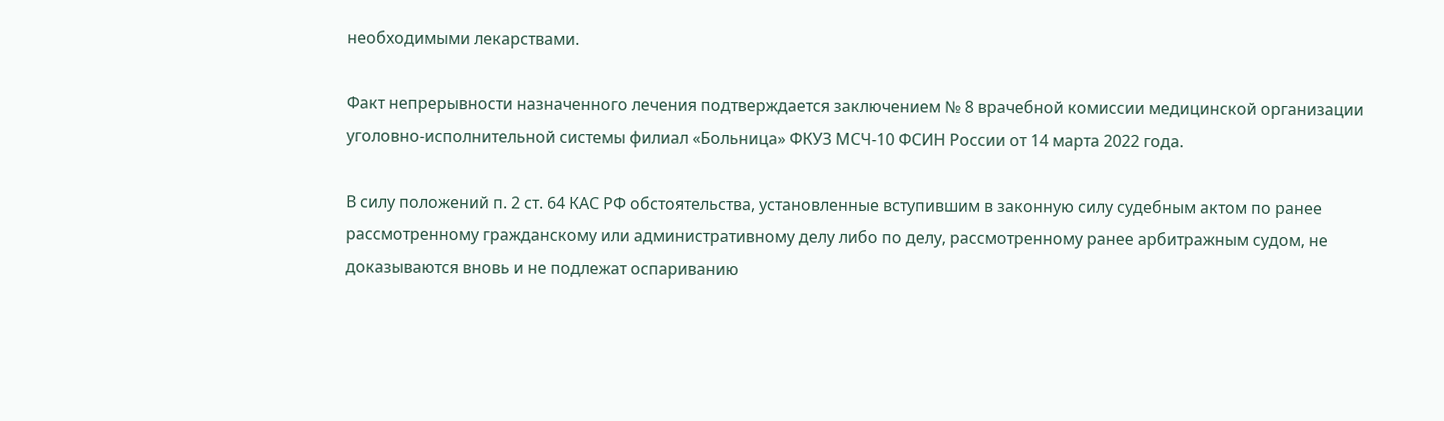необходимыми лекарствами.

Факт непрерывности назначенного лечения подтверждается заключением № 8 врачебной комиссии медицинской организации уголовно-исполнительной системы филиал «Больница» ФКУЗ МСЧ-10 ФСИН России от 14 марта 2022 года.

В силу положений п. 2 ст. 64 КАС РФ обстоятельства, установленные вступившим в законную силу судебным актом по ранее рассмотренному гражданскому или административному делу либо по делу, рассмотренному ранее арбитражным судом, не доказываются вновь и не подлежат оспариванию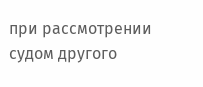при рассмотрении судом другого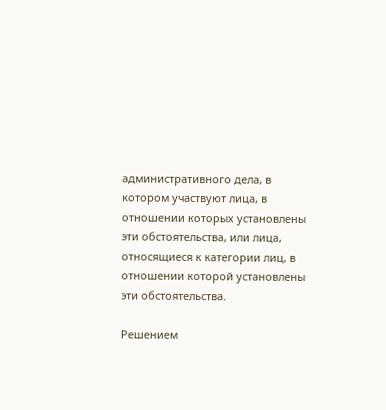административного дела, в котором участвуют лица, в отношении которых установлены эти обстоятельства, или лица, относящиеся к категории лиц, в отношении которой установлены эти обстоятельства.

Решением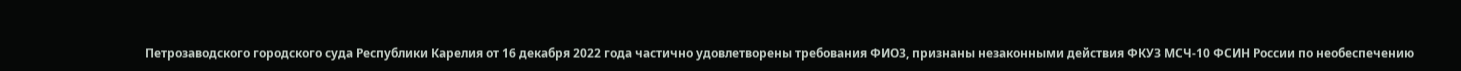Петрозаводского городского суда Республики Карелия от 16 декабря 2022 года частично удовлетворены требования ФИО3, признаны незаконными действия ФКУЗ МСЧ-10 ФСИН России по необеспечению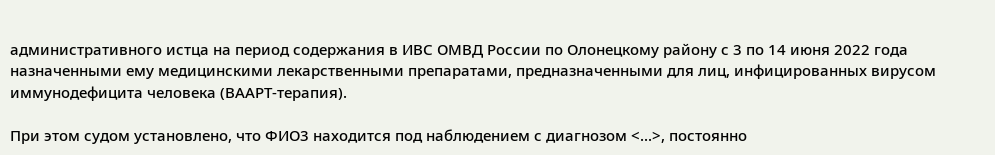административного истца на период содержания в ИВС ОМВД России по Олонецкому району с 3 по 14 июня 2022 года назначенными ему медицинскими лекарственными препаратами, предназначенными для лиц, инфицированных вирусом иммунодефицита человека (ВААРТ-терапия).

При этом судом установлено, что ФИО3 находится под наблюдением с диагнозом <...>, постоянно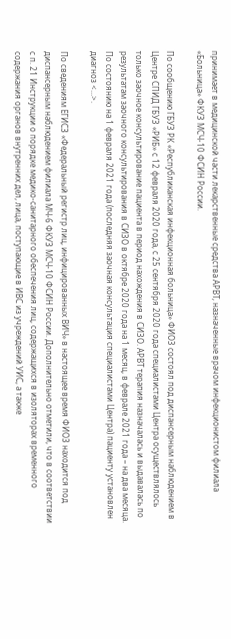принимает в медицинской части лекарственные средства АРВТ, назначенные врачом инфекционистом филиала «Больница» ФКУЗ МСЧ-10 ФСИН России.

По сообщению ГБУЗ РК «Республиканская инфекционная больница» ФИО3 состоял под диспансерным наблюдением в Центре СПИД ГБУЗ «РИБ» с 12 февраля 2020 года, с 25 сентября 2020 года специалистами Центра осуществлялось только заочное консультирование пациента в период нахождения в СИЗО. АРВТ терапия назначалась и выдавалась по результатам заочного консультирования в СИЗО в октябре 2020 года на 1 месяц, в феврале 2021 года – на два месяца. По состоянию на 1 февраля 2021 года (последняя заочная консультация специалистами Центра) пациенту установлен диагноз <...>.

По сведениям ЕГИСЗ «Федеральный регистр лиц, инфицированных ВИЧ» в настоящее время ФИО3 находится под диспансерным наблюдением филиала МЧ-6 ФКУЗ МСЧ-10 ФСИН России. Дополнительно отметили, что в соответствии с п. 21 Инструкции о порядке медико-санитарного обеспечения лиц, содержащихся в изоляторах временного содержания органов внутренних дел, лица, поступающие в ИВС из учреждений УИС, а также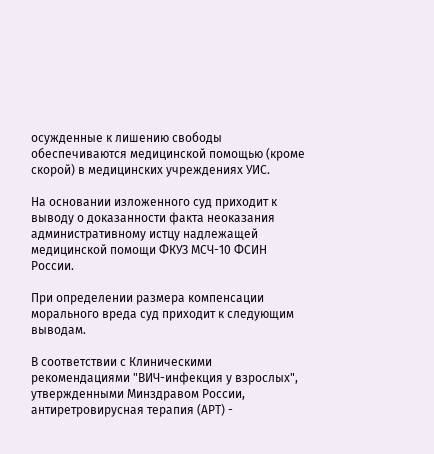осужденные к лишению свободы обеспечиваются медицинской помощью (кроме скорой) в медицинских учреждениях УИС.

На основании изложенного суд приходит к выводу о доказанности факта неоказания административному истцу надлежащей медицинской помощи ФКУЗ МСЧ-10 ФСИН России.

При определении размера компенсации морального вреда суд приходит к следующим выводам.

В соответствии с Клиническими рекомендациями "ВИЧ-инфекция у взрослых", утвержденными Минздравом России, антиретровирусная терапия (АРТ) -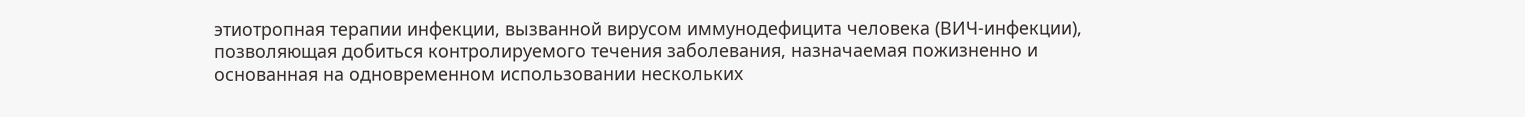этиотропная терапии инфекции, вызванной вирусом иммунодефицита человека (ВИЧ-инфекции), позволяющая добиться контролируемого течения заболевания, назначаемая пожизненно и основанная на одновременном использовании нескольких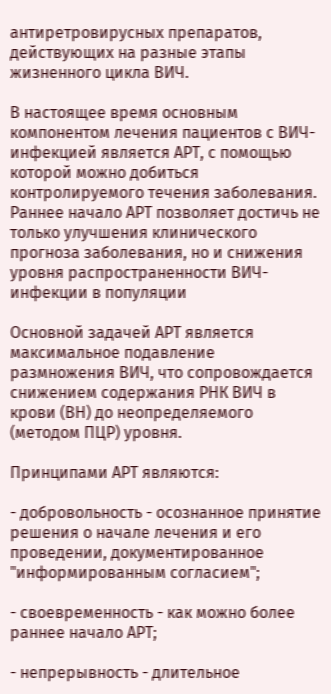антиретровирусных препаратов, действующих на разные этапы жизненного цикла ВИЧ.

В настоящее время основным компонентом лечения пациентов с ВИЧ-инфекцией является АРТ, с помощью которой можно добиться контролируемого течения заболевания. Раннее начало АРТ позволяет достичь не только улучшения клинического прогноза заболевания, но и снижения уровня распространенности ВИЧ-инфекции в популяции

Основной задачей АРТ является максимальное подавление размножения ВИЧ, что сопровождается снижением содержания РНК ВИЧ в крови (ВН) до неопределяемого (методом ПЦР) уровня.

Принципами АРТ являются:

- добровольность - осознанное принятие решения о начале лечения и его проведении, документированное "информированным согласием";

- своевременность - как можно более раннее начало АРТ;

- непрерывность - длительное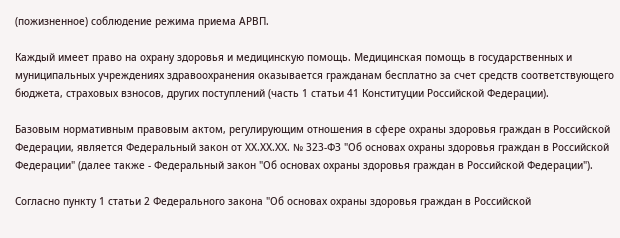(пожизненное) соблюдение режима приема АРВП.

Каждый имеет право на охрану здоровья и медицинскую помощь. Медицинская помощь в государственных и муниципальных учреждениях здравоохранения оказывается гражданам бесплатно за счет средств соответствующего бюджета, страховых взносов, других поступлений (часть 1 статьи 41 Конституции Российской Федерации).

Базовым нормативным правовым актом, регулирующим отношения в сфере охраны здоровья граждан в Российской Федерации, является Федеральный закон от ХХ.ХХ.ХХ. № 323-ФЗ "Об основах охраны здоровья граждан в Российской Федерации" (далее также - Федеральный закон "Об основах охраны здоровья граждан в Российской Федерации").

Согласно пункту 1 статьи 2 Федерального закона "Об основах охраны здоровья граждан в Российской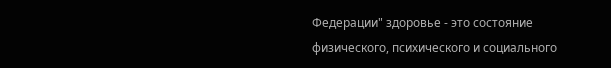Федерации" здоровье - это состояние физического, психического и социального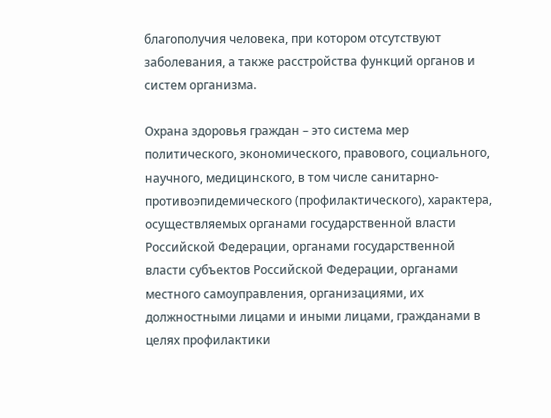благополучия человека, при котором отсутствуют заболевания, а также расстройства функций органов и систем организма.

Охрана здоровья граждан – это система мер политического, экономического, правового, социального, научного, медицинского, в том числе санитарно-противоэпидемического (профилактического), характера, осуществляемых органами государственной власти Российской Федерации, органами государственной власти субъектов Российской Федерации, органами местного самоуправления, организациями, их должностными лицами и иными лицами, гражданами в целях профилактики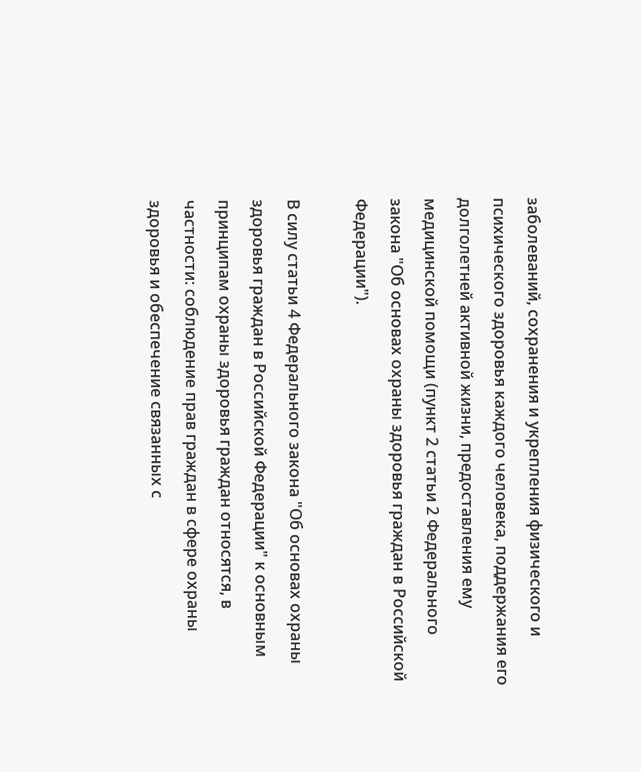заболеваний, сохранения и укрепления физического и психического здоровья каждого человека, поддержания его долголетней активной жизни, предоставления ему медицинской помощи (пункт 2 статьи 2 Федерального закона "Об основах охраны здоровья граждан в Российской Федерации").

В силу статьи 4 Федерального закона "Об основах охраны здоровья граждан в Российской Федерации" к основным принципам охраны здоровья граждан относятся, в частности: соблюдение прав граждан в сфере охраны здоровья и обеспечение связанных с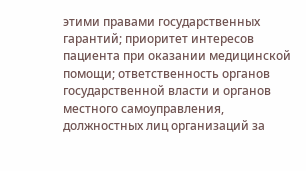этими правами государственных гарантий; приоритет интересов пациента при оказании медицинской помощи; ответственность органов государственной власти и органов местного самоуправления, должностных лиц организаций за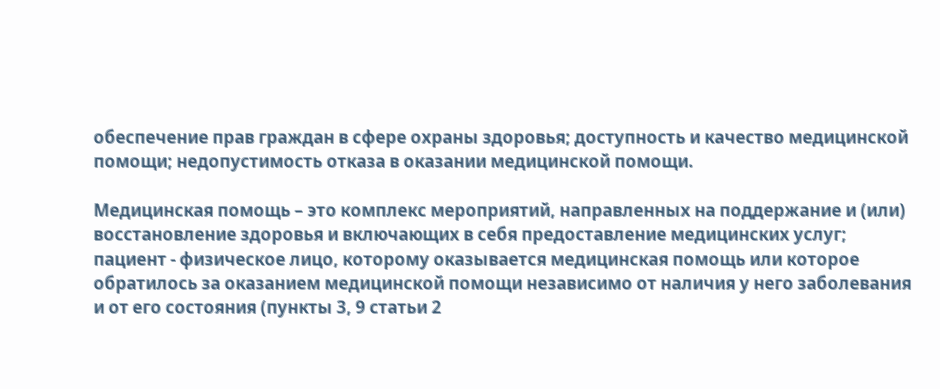обеспечение прав граждан в сфере охраны здоровья; доступность и качество медицинской помощи; недопустимость отказа в оказании медицинской помощи.

Медицинская помощь – это комплекс мероприятий, направленных на поддержание и (или) восстановление здоровья и включающих в себя предоставление медицинских услуг; пациент - физическое лицо, которому оказывается медицинская помощь или которое обратилось за оказанием медицинской помощи независимо от наличия у него заболевания и от его состояния (пункты 3, 9 статьи 2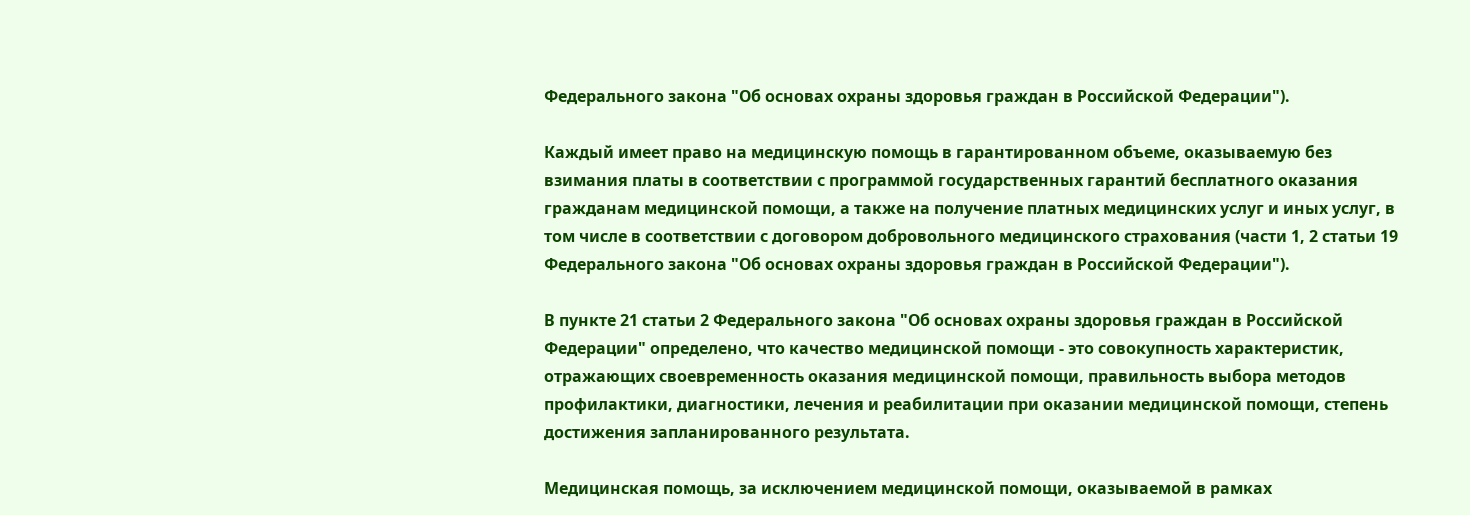Федерального закона "Об основах охраны здоровья граждан в Российской Федерации").

Каждый имеет право на медицинскую помощь в гарантированном объеме, оказываемую без взимания платы в соответствии с программой государственных гарантий бесплатного оказания гражданам медицинской помощи, а также на получение платных медицинских услуг и иных услуг, в том числе в соответствии с договором добровольного медицинского страхования (части 1, 2 статьи 19 Федерального закона "Об основах охраны здоровья граждан в Российской Федерации").

В пункте 21 статьи 2 Федерального закона "Об основах охраны здоровья граждан в Российской Федерации" определено, что качество медицинской помощи - это совокупность характеристик, отражающих своевременность оказания медицинской помощи, правильность выбора методов профилактики, диагностики, лечения и реабилитации при оказании медицинской помощи, степень достижения запланированного результата.

Медицинская помощь, за исключением медицинской помощи, оказываемой в рамках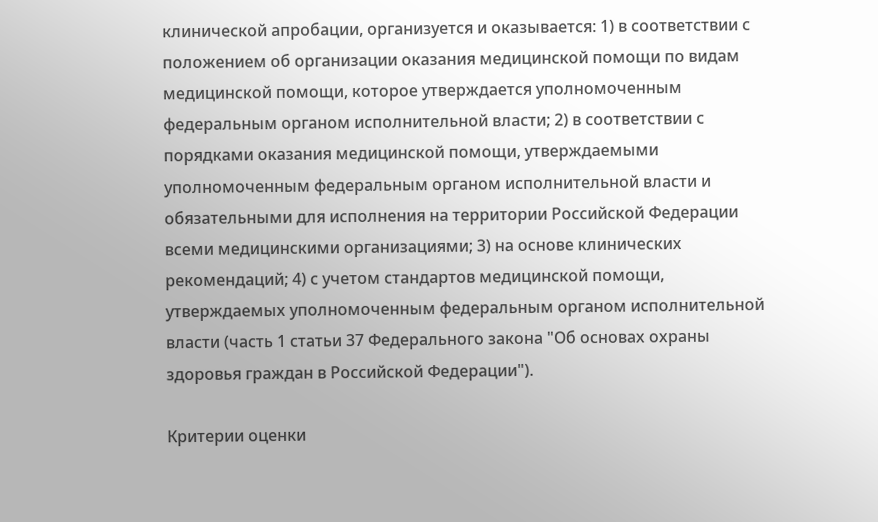клинической апробации, организуется и оказывается: 1) в соответствии с положением об организации оказания медицинской помощи по видам медицинской помощи, которое утверждается уполномоченным федеральным органом исполнительной власти; 2) в соответствии с порядками оказания медицинской помощи, утверждаемыми уполномоченным федеральным органом исполнительной власти и обязательными для исполнения на территории Российской Федерации всеми медицинскими организациями; 3) на основе клинических рекомендаций; 4) с учетом стандартов медицинской помощи, утверждаемых уполномоченным федеральным органом исполнительной власти (часть 1 статьи 37 Федерального закона "Об основах охраны здоровья граждан в Российской Федерации").

Критерии оценки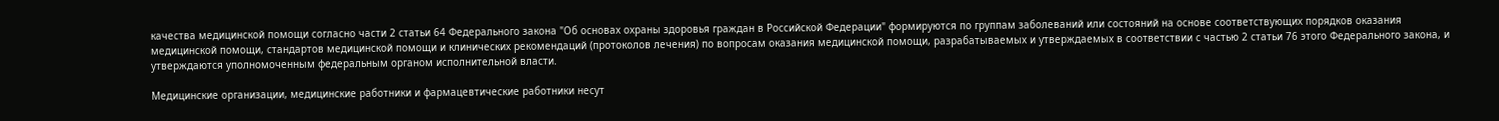качества медицинской помощи согласно части 2 статьи 64 Федерального закона "Об основах охраны здоровья граждан в Российской Федерации" формируются по группам заболеваний или состояний на основе соответствующих порядков оказания медицинской помощи, стандартов медицинской помощи и клинических рекомендаций (протоколов лечения) по вопросам оказания медицинской помощи, разрабатываемых и утверждаемых в соответствии с частью 2 статьи 76 этого Федерального закона, и утверждаются уполномоченным федеральным органом исполнительной власти.

Медицинские организации, медицинские работники и фармацевтические работники несут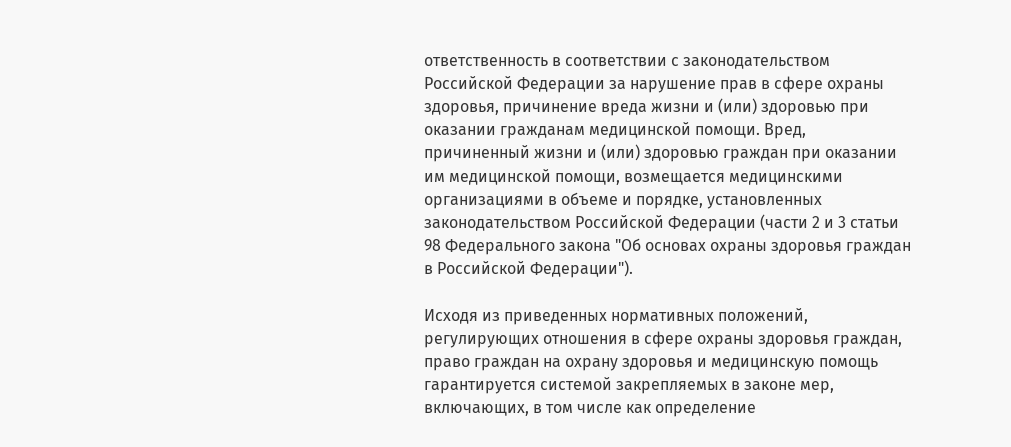ответственность в соответствии с законодательством Российской Федерации за нарушение прав в сфере охраны здоровья, причинение вреда жизни и (или) здоровью при оказании гражданам медицинской помощи. Вред, причиненный жизни и (или) здоровью граждан при оказании им медицинской помощи, возмещается медицинскими организациями в объеме и порядке, установленных законодательством Российской Федерации (части 2 и 3 статьи 98 Федерального закона "Об основах охраны здоровья граждан в Российской Федерации").

Исходя из приведенных нормативных положений, регулирующих отношения в сфере охраны здоровья граждан, право граждан на охрану здоровья и медицинскую помощь гарантируется системой закрепляемых в законе мер, включающих, в том числе как определение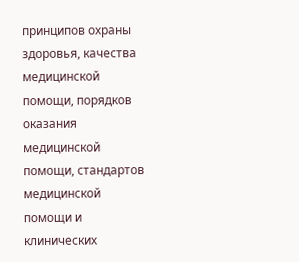принципов охраны здоровья, качества медицинской помощи, порядков оказания медицинской помощи, стандартов медицинской помощи и клинических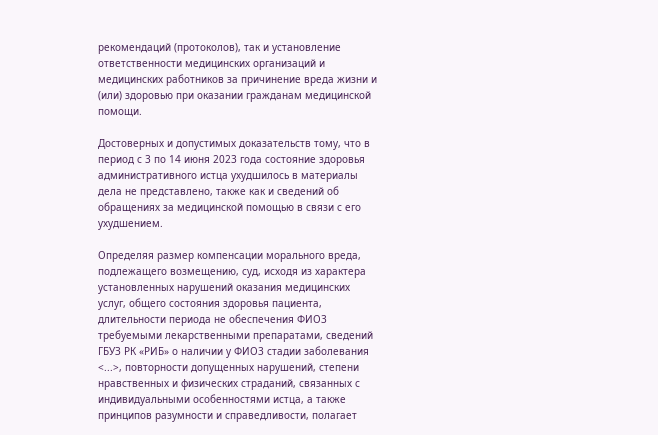рекомендаций (протоколов), так и установление ответственности медицинских организаций и медицинских работников за причинение вреда жизни и (или) здоровью при оказании гражданам медицинской помощи.

Достоверных и допустимых доказательств тому, что в период с 3 по 14 июня 2023 года состояние здоровья административного истца ухудшилось в материалы дела не представлено, также как и сведений об обращениях за медицинской помощью в связи с его ухудшением.

Определяя размер компенсации морального вреда, подлежащего возмещению, суд, исходя из характера установленных нарушений оказания медицинских услуг, общего состояния здоровья пациента, длительности периода не обеспечения ФИО3 требуемыми лекарственными препаратами, сведений ГБУЗ РК «РИБ» о наличии у ФИО3 стадии заболевания <...>, повторности допущенных нарушений, степени нравственных и физических страданий, связанных с индивидуальными особенностями истца, а также принципов разумности и справедливости, полагает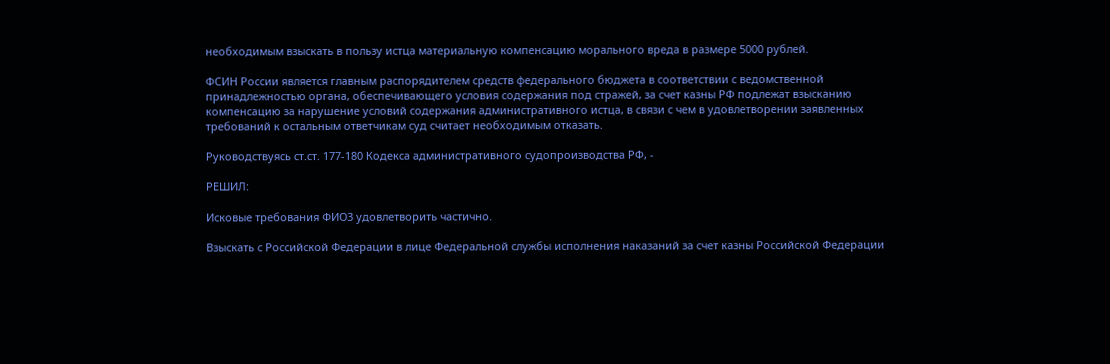необходимым взыскать в пользу истца материальную компенсацию морального вреда в размере 5000 рублей.

ФСИН России является главным распорядителем средств федерального бюджета в соответствии с ведомственной принадлежностью органа, обеспечивающего условия содержания под стражей, за счет казны РФ подлежат взысканию компенсацию за нарушение условий содержания административного истца, в связи с чем в удовлетворении заявленных требований к остальным ответчикам суд считает необходимым отказать.

Руководствуясь ст.ст. 177-180 Кодекса административного судопроизводства РФ, -

РЕШИЛ:

Исковые требования ФИО3 удовлетворить частично.

Взыскать с Российской Федерации в лице Федеральной службы исполнения наказаний за счет казны Российской Федерации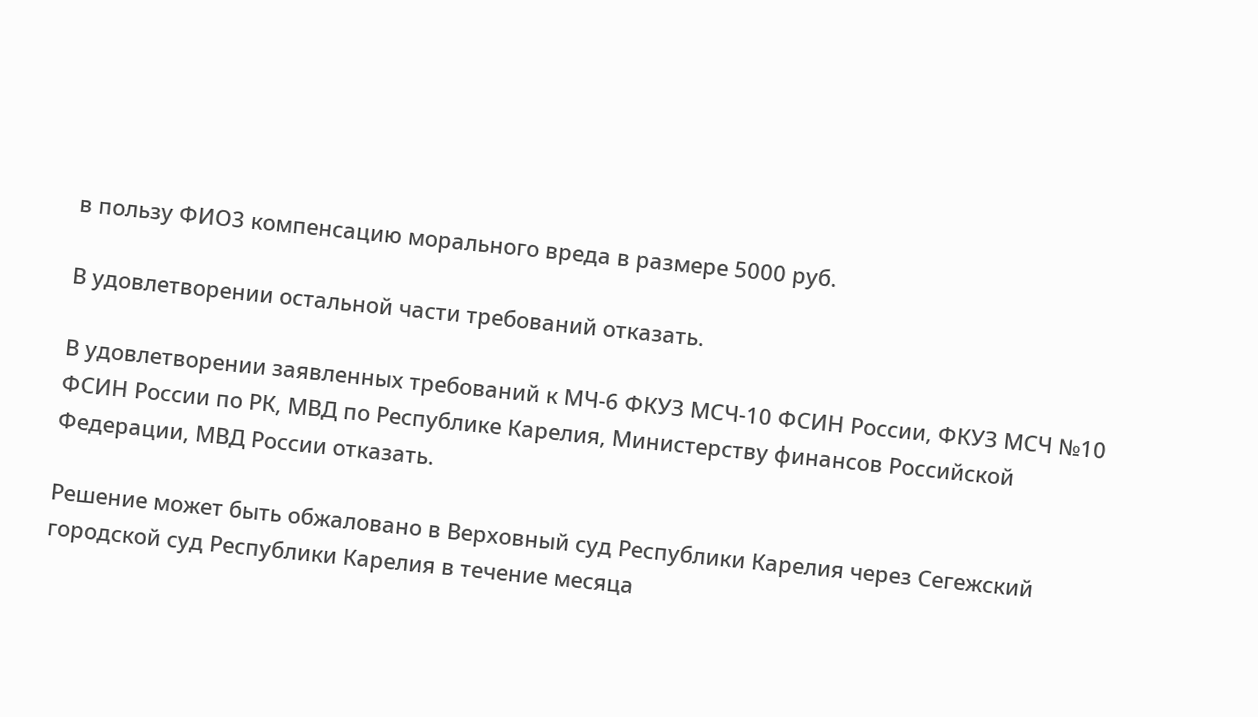в пользу ФИО3 компенсацию морального вреда в размере 5000 руб.

В удовлетворении остальной части требований отказать.

В удовлетворении заявленных требований к МЧ-6 ФКУЗ МСЧ-10 ФСИН России, ФКУЗ МСЧ №10 ФСИН России по РК, МВД по Республике Карелия, Министерству финансов Российской Федерации, МВД России отказать.

Решение может быть обжаловано в Верховный суд Республики Карелия через Сегежский городской суд Республики Карелия в течение месяца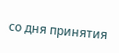со дня принятия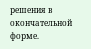решения в окончательной форме.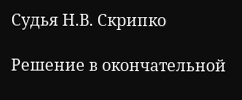Судья Н.В. Скрипко

Решение в окончательной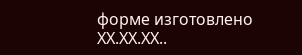форме изготовлено ХХ.ХХ.ХХ..